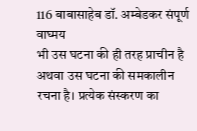116 बाबासाहेब डॉ. अम्बेडकर संपूर्ण वाघ्मय
भी उस घटना की ही तरह प्राचीन है अथवा उस घटना की समकालीन रचना है। प्रत्येक संस्करण का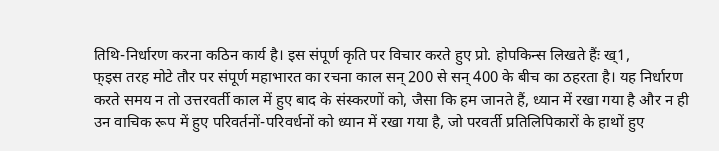तिथि-निर्धारण करना कठिन कार्य है। इस संपूर्ण कृति पर विचार करते हुए प्रो. होपकिन्स लिखते हैंः ख्1,
फ्इस तरह मोटे तौर पर संपूर्ण महाभारत का रचना काल सन् 200 से सन् 400 के बीच का ठहरता है। यह निर्धारण करते समय न तो उत्तरवर्ती काल में हुए बाद के संस्करणों को, जैसा कि हम जानते हैं, ध्यान में रखा गया है और न ही उन वाचिक रूप में हुए परिवर्तनों-परिवर्धनों को ध्यान में रखा गया है, जो परवर्ती प्रतिलिपिकारों के हाथों हुए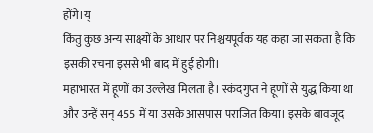होंगे।य्
किंतु कुछ अन्य साक्ष्यों के आधार पर निश्चयपूर्वक यह कहा जा सकता है कि इसकी रचना इससे भी बाद में हुई होगी।
महाभारत में हूणों का उल्लेख मिलता है। स्कंदगुप्त ने हूणों से युद्ध किया था और उन्हें सन् 455 में या उसके आसपास पराजित किया। इसके बावजूद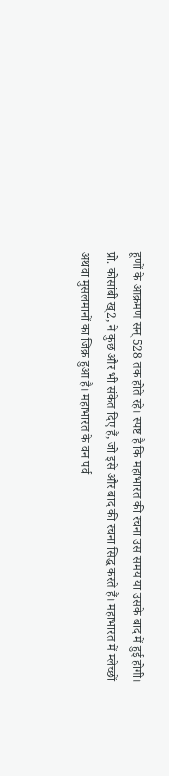हूणों के आक्रमण सन् 528 तक होते रहे। स्पष्ट है कि महाभारत की रचना उस समय या उसके बाद में हुई होगी।
प्रो. कोसांबी ख्2, ने कुछ और भी संकेत दिए हैं, जो इसे और बाद की रचना सिद्ध करते हैं। महाभारत में म्लेच्छों अथवा मुसलमानों का जिक्र हुआ है। महाभारत के वन पर्व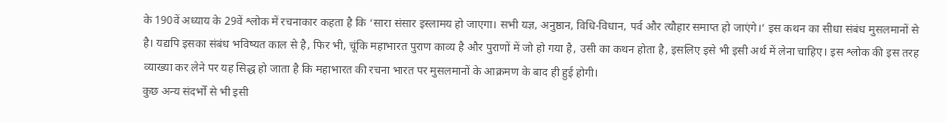के 190वें अध्याय के 29वें श्लोक में रचनाकार कहता है कि ‘सारा संसार इस्लामय हो जाएगा। सभी यज्ञ, अनुष्ठान, विधि-विधान, पर्व और त्यौहार समाप्त हो जाएंगे।’ इस कथन का सीधा संबंध मुसलमानों से है। यद्यपि इसका संबंध भविष्यत काल से है, फिर भी, चूंकि महाभारत पुराण काव्य है और पुराणों में जो हो गया है, उसी का कथन होता है, इसलिए इसे भी इसी अर्थ में लेना चाहिए। इस श्लोक की इस तरह व्याख्या कर लेने पर यह सिद्ध हो जाता है कि महाभारत की रचना भारत पर मुसलमानों के आक्रमण के बाद ही हुई होगी।
कुछ अन्य संदर्भों से भी इसी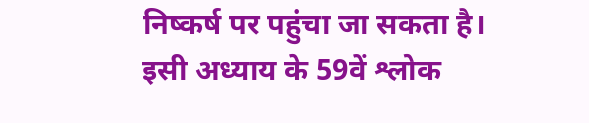निष्कर्ष पर पहुंचा जा सकता है।
इसी अध्याय के 59वें श्लोक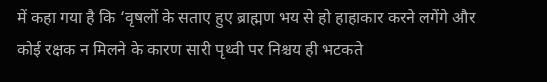में कहा गया है कि ‘वृषलों के सताए हुए ब्राह्मण भय से हो हाहाकार करने लगेंगे और कोई रक्षक न मिलने के कारण सारी पृथ्वी पर निश्चय ही भटकते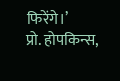फिरेंगे।’
प्रो. होपकिन्स,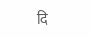दि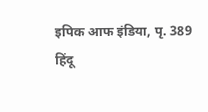इपिक आफ इंडिया, पृ. 389
हिंदू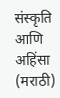संस्कृति आणि अहिंसा (मराठी)